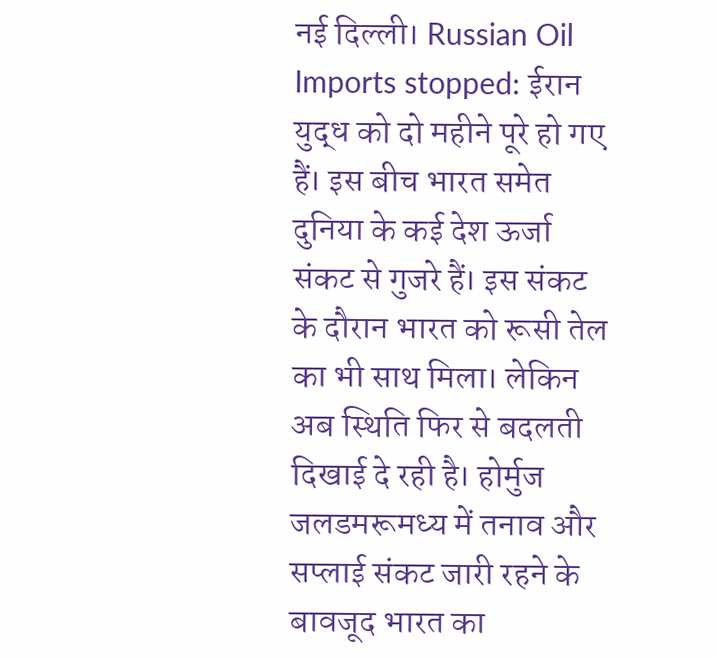नई दिल्ली। Russian Oil Imports stopped: ईरान युद्ध को दो महीने पूरे हो गए हैं। इस बीच भारत समेत दुनिया के कई देश ऊर्जा संकट से गुजरे हैं। इस संकट के दौरान भारत को रूसी तेल का भी साथ मिला। लेकिन अब स्थिति फिर से बदलती दिखाई दे रही है। होर्मुज जलडमरूमध्य में तनाव और सप्लाई संकट जारी रहने के बावजूद भारत का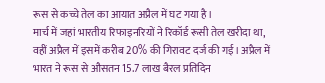रूस से कच्चे तेल का आयात अप्रैल में घट गया है।
मार्च में जहां भारतीय रिफाइनरियों ने रिकॉर्ड रूसी तेल खरीदा था, वहीं अप्रैल में इसमें करीब 20% की गिरावट दर्ज की गई। अप्रैल में भारत ने रूस से औसतन 15.7 लाख बैरल प्रतिदिन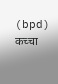(bpd) कच्चा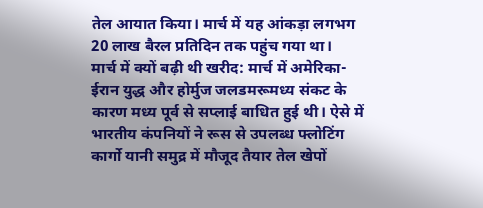तेल आयात किया। मार्च में यह आंकड़ा लगभग 20 लाख बैरल प्रतिदिन तक पहुंच गया था।
मार्च में क्यों बढ़ी थी खरीद: मार्च में अमेरिका-ईरान युद्ध और होर्मुज जलडमरूमध्य संकट के कारण मध्य पूर्व से सप्लाई बाधित हुई थी। ऐसे में भारतीय कंपनियों ने रूस से उपलब्ध फ्लोटिंग कार्गो यानी समुद्र में मौजूद तैयार तेल खेपों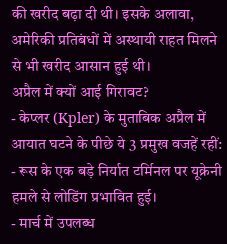की खरीद बढ़ा दी थी। इसके अलावा, अमेरिकी प्रतिबंधों में अस्थायी राहत मिलने से भी खरीद आसान हुई थी।
अप्रैल में क्यों आई गिरावट?
- केप्लर (Kpler) के मुताबिक अप्रैल में आयात घटने के पीछे ये 3 प्रमुख वजहें रहीं:
- रूस के एक बड़े निर्यात टर्मिनल पर यूक्रेनी हमले से लोडिंग प्रभावित हुई।
- मार्च में उपलब्ध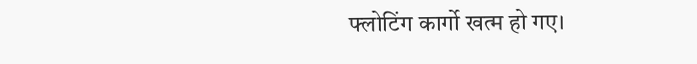फ्लोटिंग कार्गो खत्म हो गए।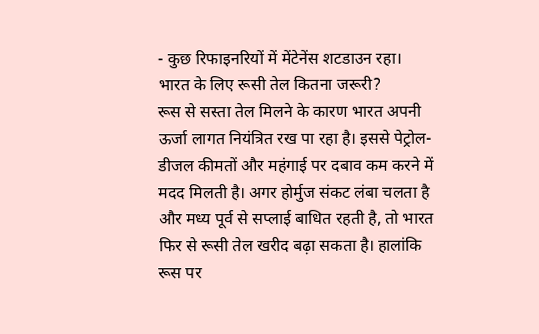- कुछ रिफाइनरियों में मेंटेनेंस शटडाउन रहा।
भारत के लिए रूसी तेल कितना जरूरी?
रूस से सस्ता तेल मिलने के कारण भारत अपनी ऊर्जा लागत नियंत्रित रख पा रहा है। इससे पेट्रोल-डीजल कीमतों और महंगाई पर दबाव कम करने में मदद मिलती है। अगर होर्मुज संकट लंबा चलता है और मध्य पूर्व से सप्लाई बाधित रहती है, तो भारत फिर से रूसी तेल खरीद बढ़ा सकता है। हालांकि रूस पर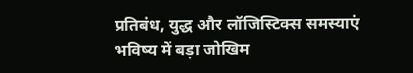प्रतिबंध, युद्ध और लॉजिस्टिक्स समस्याएं भविष्य में बड़ा जोखिम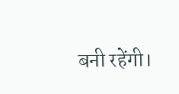बनी रहेंगी।